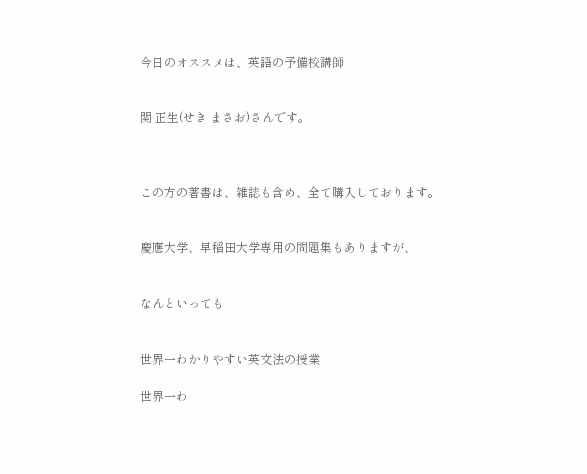今日のオススメは、英語の予備校講師


関 正生(せき まさお)さんです。



この方の著書は、雑誌も含め、全て購入しております。


慶應大学、早稲田大学専用の問題集もありますが、


なんといっても


世界一わかりやすい英文法の授業

世界一わ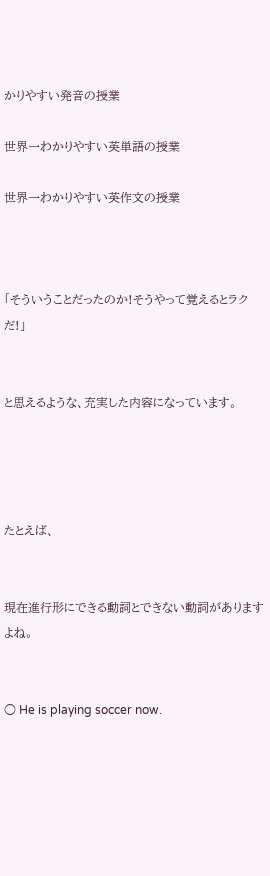かりやすい発音の授業

世界一わかりやすい英単語の授業

世界一わかりやすい英作文の授業



「そういうことだったのか!そうやって覚えるとラクだ!」


と思えるような、充実した内容になっています。




たとえば、


現在進行形にできる動詞とできない動詞がありますよね。


○ He is playing soccer now.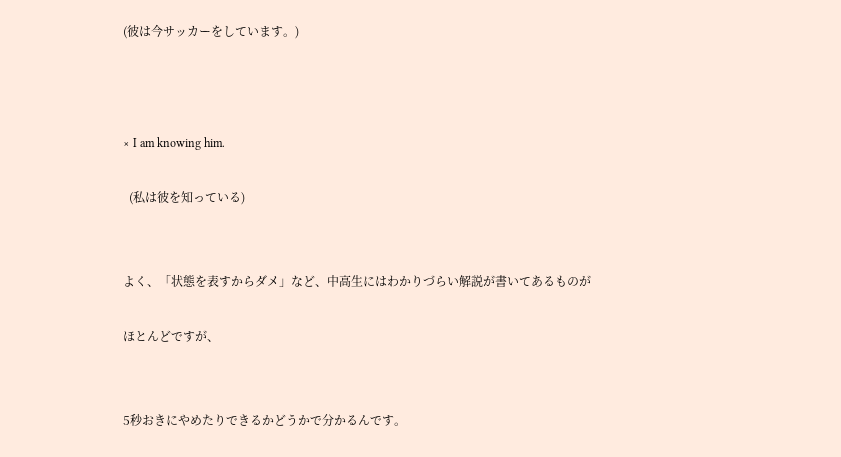(彼は今サッカーをしています。)



× I am knowing him.

  (私は彼を知っている)


よく、「状態を表すからダメ」など、中高生にはわかりづらい解説が書いてあるものが

ほとんどですが、


5秒おきにやめたりできるかどうかで分かるんです。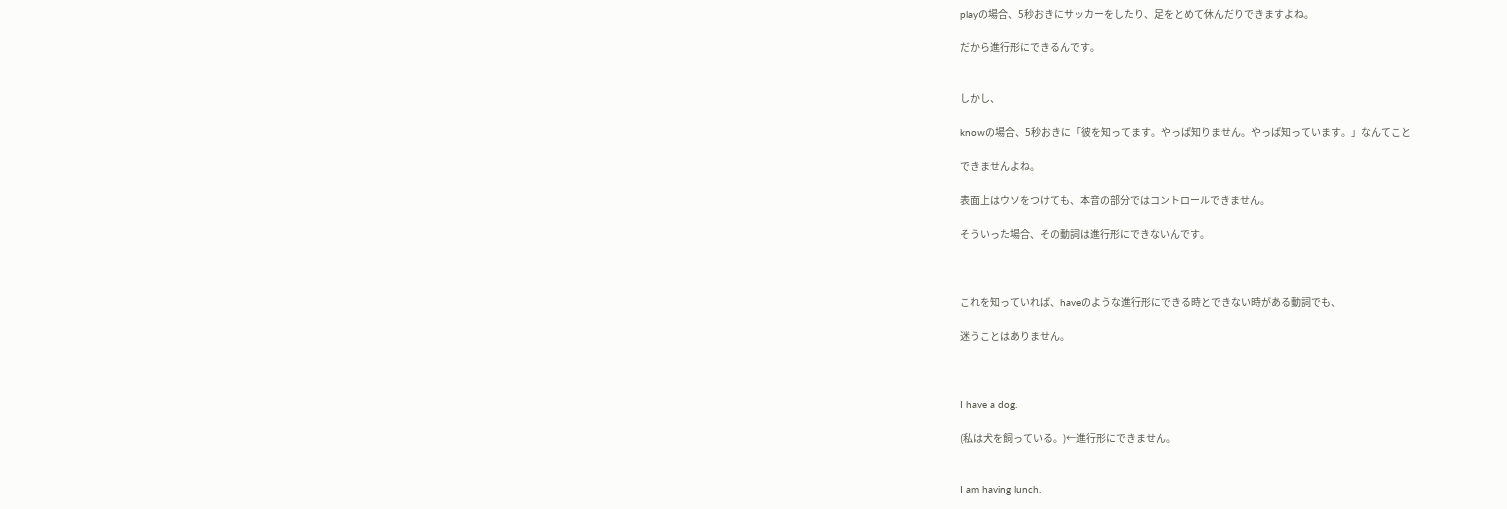playの場合、5秒おきにサッカーをしたり、足をとめて休んだりできますよね。

だから進行形にできるんです。


しかし、

knowの場合、5秒おきに「彼を知ってます。やっぱ知りません。やっぱ知っています。」なんてこと

できませんよね。

表面上はウソをつけても、本音の部分ではコントロールできません。

そういった場合、その動詞は進行形にできないんです。



これを知っていれば、haveのような進行形にできる時とできない時がある動詞でも、

迷うことはありません。



I have a dog.

(私は犬を飼っている。)←進行形にできません。


I am having lunch.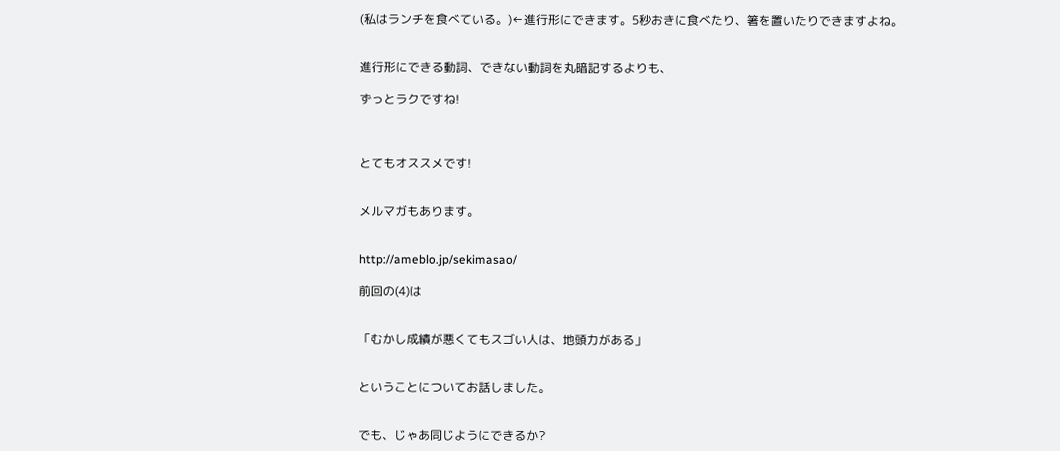(私はランチを食べている。)←進行形にできます。5秒おきに食べたり、箸を置いたりできますよね。


進行形にできる動詞、できない動詞を丸暗記するよりも、

ずっとラクですね!



とてもオススメです!


メルマガもあります。


http://ameblo.jp/sekimasao/

前回の(4)は


「むかし成績が悪くてもスゴい人は、地頭力がある」


ということについてお話しました。


でも、じゃあ同じようにできるか?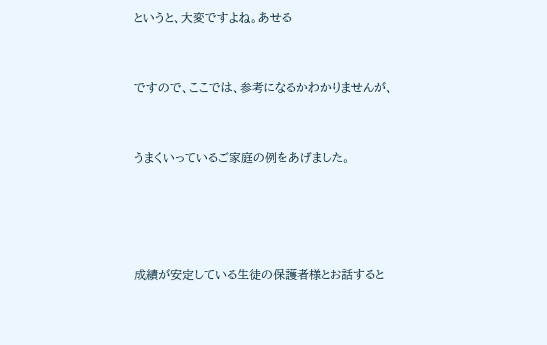というと、大変ですよね。あせる


ですので、ここでは、参考になるかわかりませんが、


うまくいっているご家庭の例をあげました。




成績が安定している生徒の保護者様とお話すると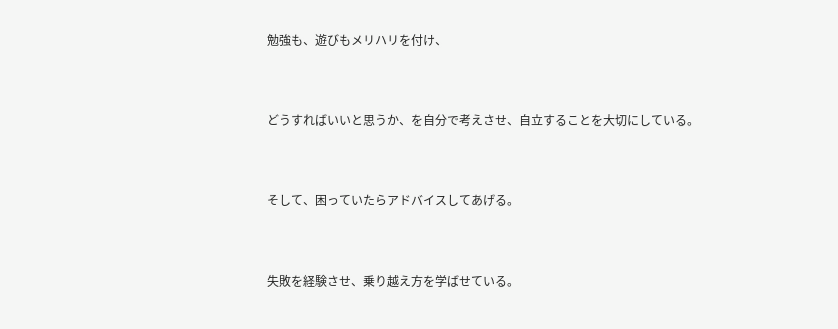勉強も、遊びもメリハリを付け、


どうすればいいと思うか、を自分で考えさせ、自立することを大切にしている。


そして、困っていたらアドバイスしてあげる。


失敗を経験させ、乗り越え方を学ばせている。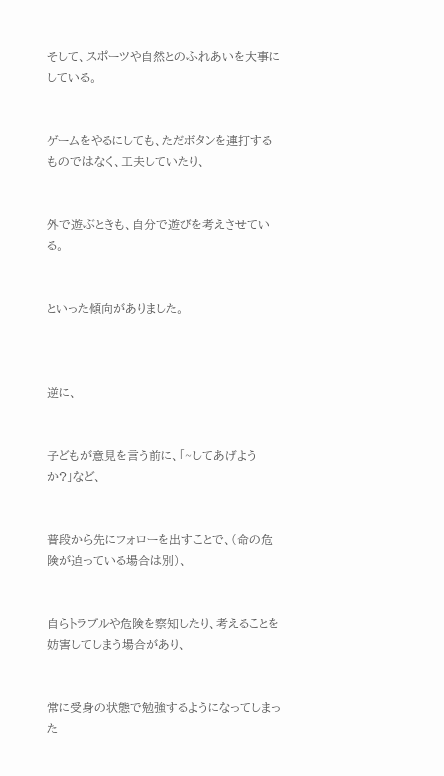そして、スポーツや自然とのふれあいを大事にしている。


ゲームをやるにしても、ただボタンを連打するものではなく、工夫していたり、


外で遊ぶときも、自分で遊びを考えさせている。


といった傾向がありました。



逆に、


子どもが意見を言う前に、「~してあげようか?」など、


普段から先にフォローを出すことで、(命の危険が迫っている場合は別)、


自らトラブルや危険を察知したり、考えることを妨害してしまう場合があり、


常に受身の状態で勉強するようになってしまった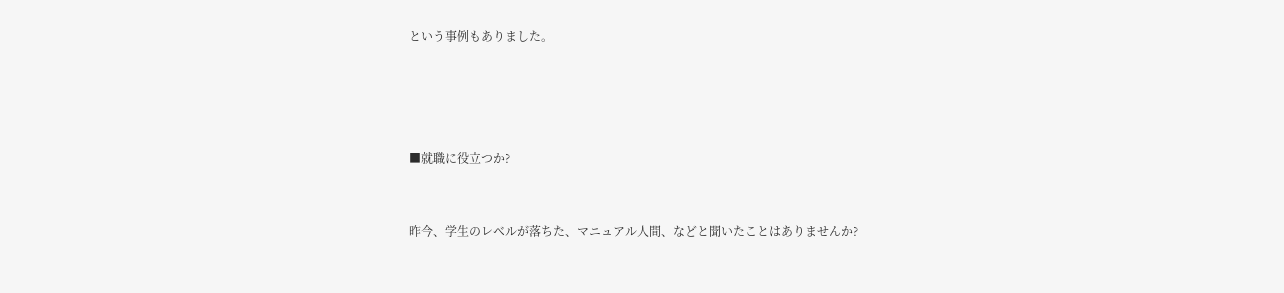という事例もありました。




■就職に役立つか?


昨今、学生のレベルが落ちた、マニュアル人間、などと聞いたことはありませんか?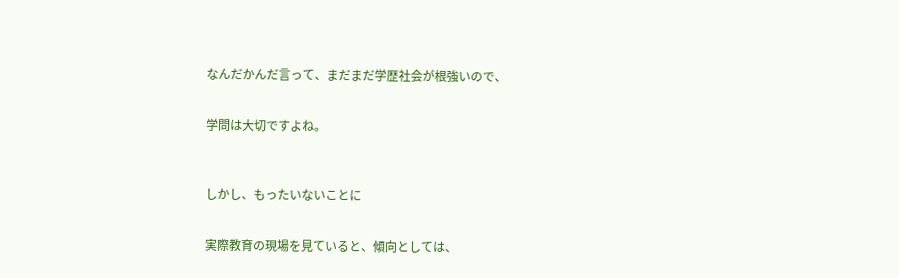なんだかんだ言って、まだまだ学歴社会が根強いので、


学問は大切ですよね。



しかし、もったいないことに


実際教育の現場を見ていると、傾向としては、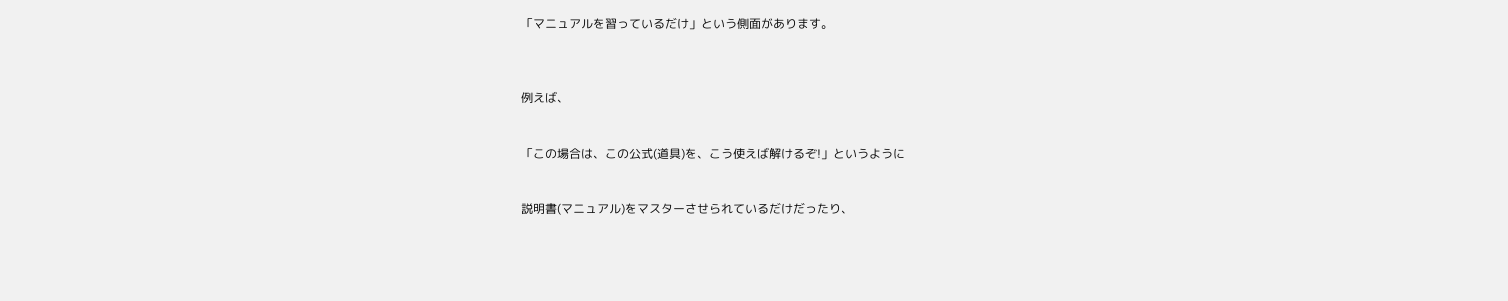「マニュアルを習っているだけ」という側面があります。



例えば、


「この場合は、この公式(道具)を、こう使えば解けるぞ!」というように


説明書(マニュアル)をマスターさせられているだけだったり、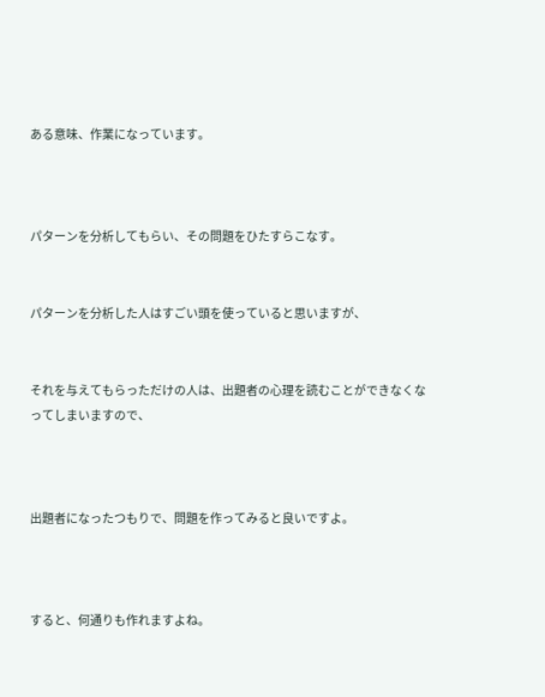ある意味、作業になっています。



パターンを分析してもらい、その問題をひたすらこなす。


パターンを分析した人はすごい頭を使っていると思いますが、


それを与えてもらっただけの人は、出題者の心理を読むことができなくなってしまいますので、



出題者になったつもりで、問題を作ってみると良いですよ。



すると、何通りも作れますよね。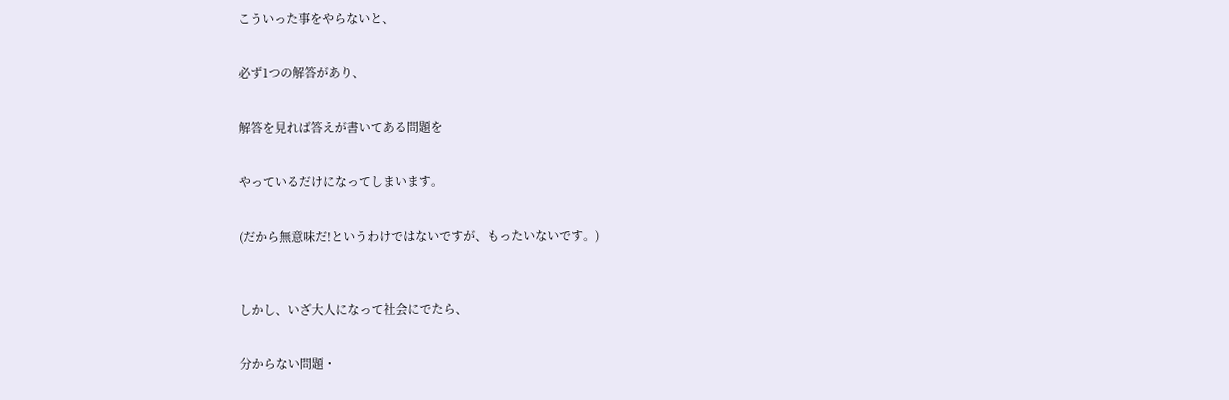こういった事をやらないと、


必ず1つの解答があり、


解答を見れば答えが書いてある問題を


やっているだけになってしまいます。


(だから無意味だ!というわけではないですが、もったいないです。)



しかし、いざ大人になって社会にでたら、


分からない問題・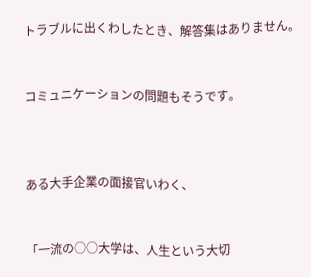トラブルに出くわしたとき、解答集はありません。


コミュニケーションの問題もそうです。



ある大手企業の面接官いわく、


「一流の○○大学は、人生という大切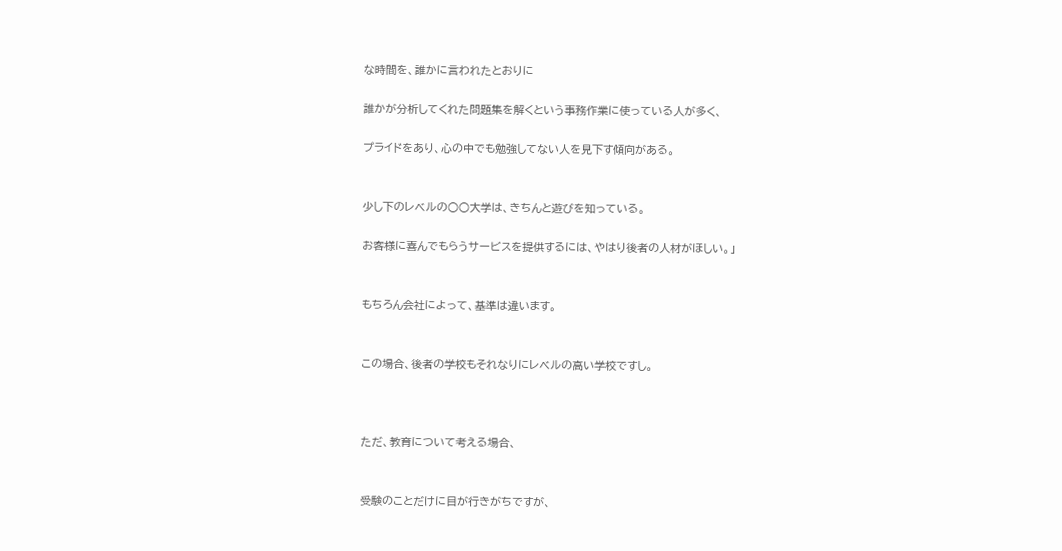な時間を、誰かに言われたとおりに

誰かが分析してくれた問題集を解くという事務作業に使っている人が多く、

プライドをあり、心の中でも勉強してない人を見下す傾向がある。


少し下のレベルの○○大学は、きちんと遊びを知っている。

お客様に喜んでもらうサービスを提供するには、やはり後者の人材がほしい。」


もちろん会社によって、基準は違います。


この場合、後者の学校もそれなりにレベルの高い学校ですし。



ただ、教育について考える場合、


受験のことだけに目が行きがちですが、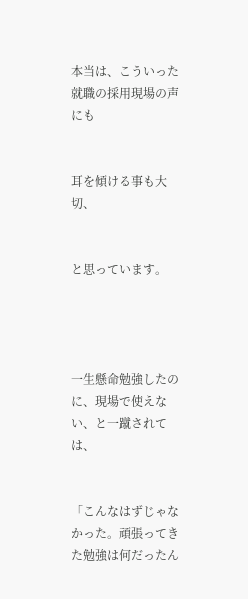本当は、こういった就職の採用現場の声にも


耳を傾ける事も大切、


と思っています。




一生懸命勉強したのに、現場で使えない、と一蹴されては、


「こんなはずじゃなかった。頑張ってきた勉強は何だったん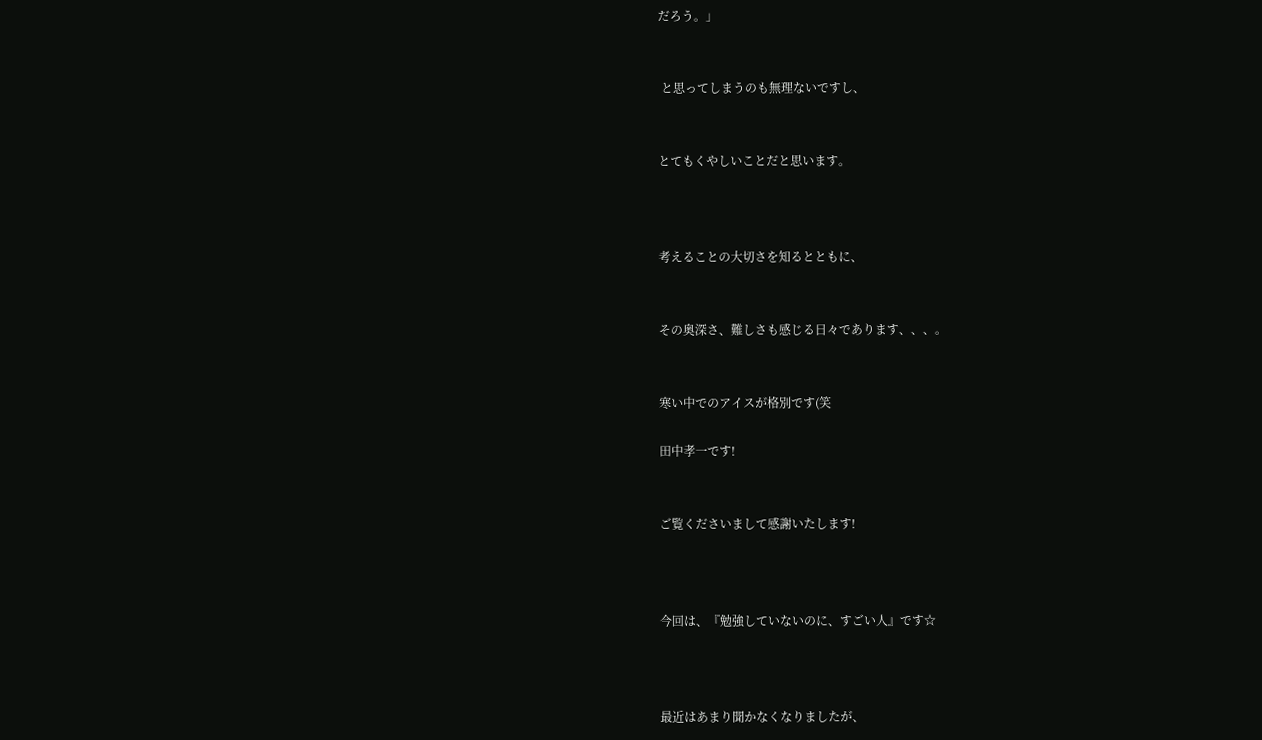だろう。」


 と思ってしまうのも無理ないですし、


とてもくやしいことだと思います。



考えることの大切さを知るとともに、


その奥深さ、難しさも感じる日々であります、、、。


寒い中でのアイスが格別です(笑

田中孝一です!


ご覧くださいまして感謝いたします!



今回は、『勉強していないのに、すごい人』です☆



最近はあまり聞かなくなりましたが、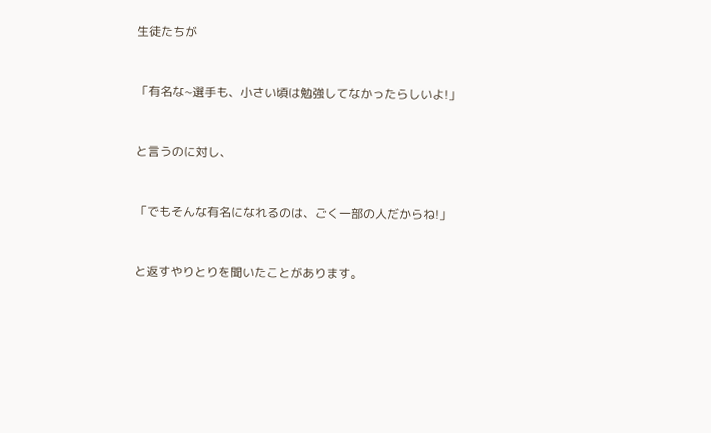生徒たちが


「有名な~選手も、小さい頃は勉強してなかったらしいよ!」


と言うのに対し、


「でもそんな有名になれるのは、ごく一部の人だからね!」


と返すやりとりを聞いたことがあります。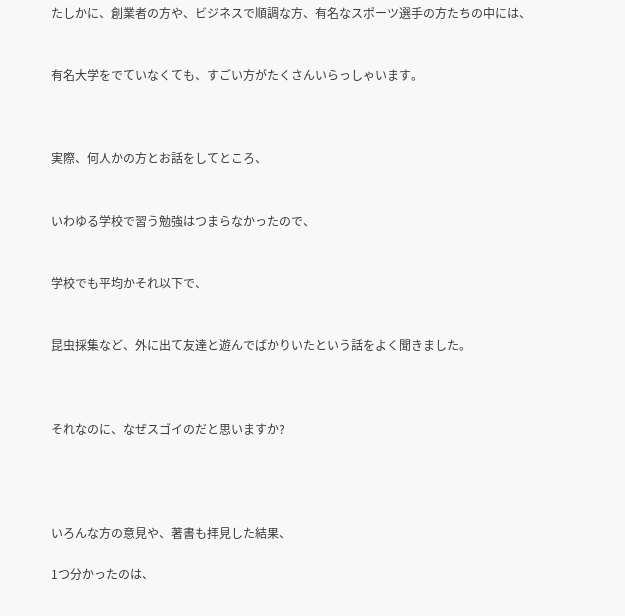たしかに、創業者の方や、ビジネスで順調な方、有名なスポーツ選手の方たちの中には、


有名大学をでていなくても、すごい方がたくさんいらっしゃいます。



実際、何人かの方とお話をしてところ、


いわゆる学校で習う勉強はつまらなかったので、


学校でも平均かそれ以下で、


昆虫採集など、外に出て友達と遊んでばかりいたという話をよく聞きました。



それなのに、なぜスゴイのだと思いますか?




いろんな方の意見や、著書も拝見した結果、

1つ分かったのは、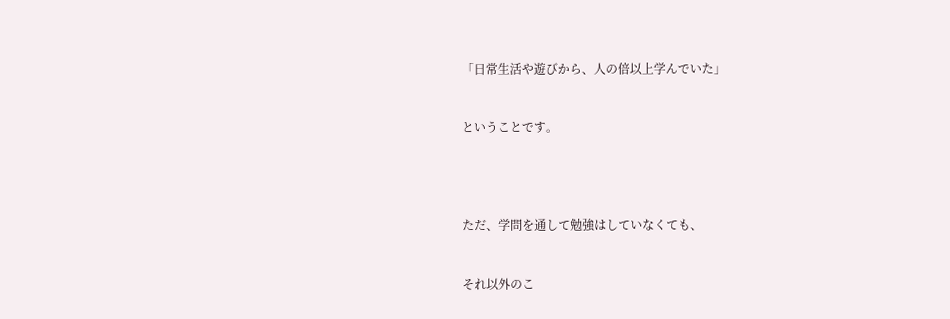「日常生活や遊びから、人の倍以上学んでいた」


ということです。




ただ、学問を通して勉強はしていなくても、


それ以外のこ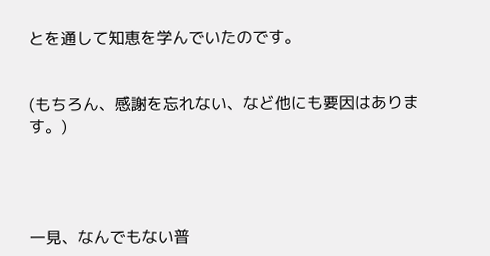とを通して知恵を学んでいたのです。


(もちろん、感謝を忘れない、など他にも要因はあります。)




一見、なんでもない普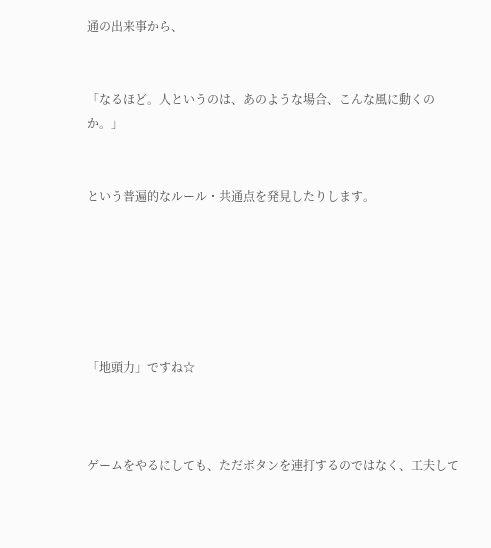通の出来事から、


「なるほど。人というのは、あのような場合、こんな風に動くのか。」


という普遍的なルール・共通点を発見したりします。






「地頭力」ですね☆



ゲームをやるにしても、ただボタンを連打するのではなく、工夫して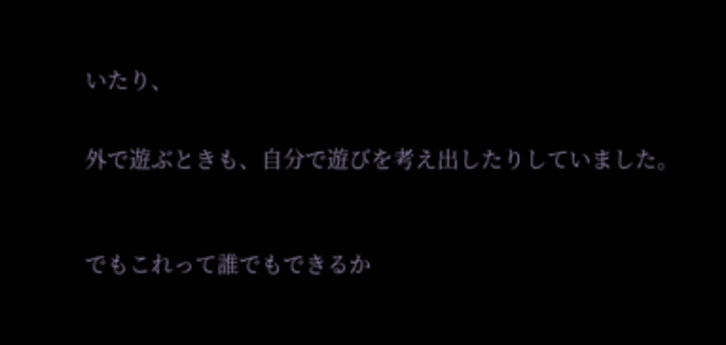いたり、


外で遊ぶときも、自分で遊びを考え出したりしていました。



でもこれって誰でもできるか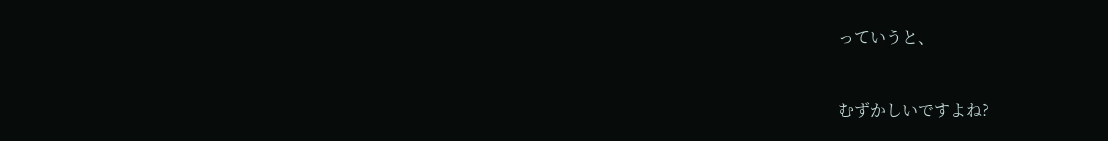っていうと、


むずかしいですよね?